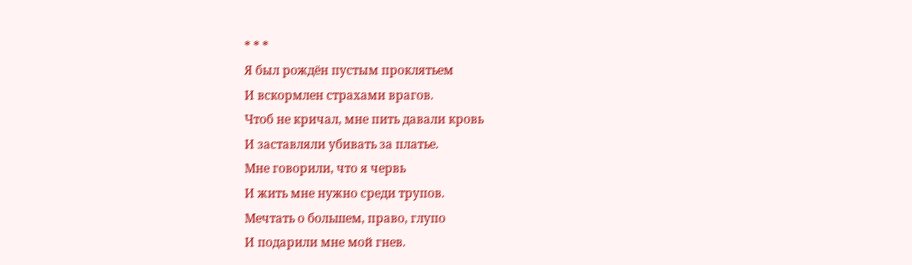* * *
Я был рождён пустым проклятьем
И вскормлен страхами врагов.
Чтоб не кричал, мне пить давали кровь
И заставляли убивать за платье.
Мне говорили, что я червь
И жить мне нужно среди трупов.
Мечтать о большем, право, глупо
И подарили мне мой гнев.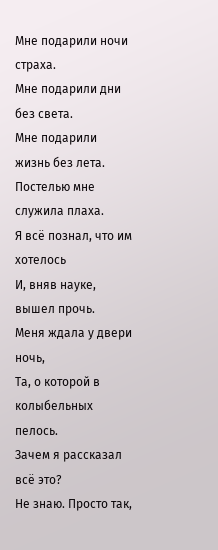Мне подарили ночи страха.
Мне подарили дни без света.
Мне подарили жизнь без лета.
Постелью мне служила плаха.
Я всё познал, что им хотелось
И, вняв науке, вышел прочь.
Меня ждала у двери ночь,
Та, о которой в колыбельных пелось.
Зачем я рассказал всё это?
Не знаю. Просто так,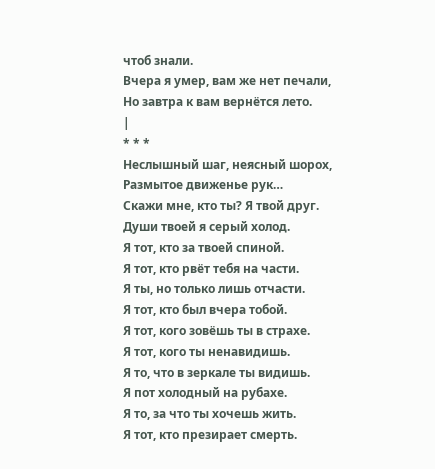чтоб знали.
Вчера я умер, вам же нет печали,
Но завтра к вам вернётся лето.
|
* * *
Неслышный шаг, неясный шорох,
Размытое движенье рук…
Скажи мне, кто ты? Я твой друг.
Души твоей я серый холод.
Я тот, кто за твоей спиной.
Я тот, кто рвёт тебя на части.
Я ты, но только лишь отчасти.
Я тот, кто был вчера тобой.
Я тот, кого зовёшь ты в страхе.
Я тот, кого ты ненавидишь.
Я то, что в зеркале ты видишь.
Я пот холодный на рубахе.
Я то, за что ты хочешь жить.
Я тот, кто презирает смерть.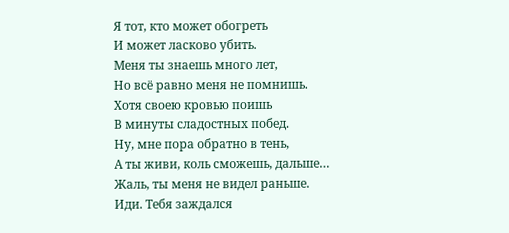Я тот, кто может обогреть
И может ласково убить.
Меня ты знаешь много лет,
Но всё равно меня не помнишь.
Хотя своею кровью поишь
В минуты сладостных побед.
Ну, мне пора обратно в тень,
А ты живи, коль сможешь, дальше…
Жаль, ты меня не видел раньше.
Иди. Тебя заждался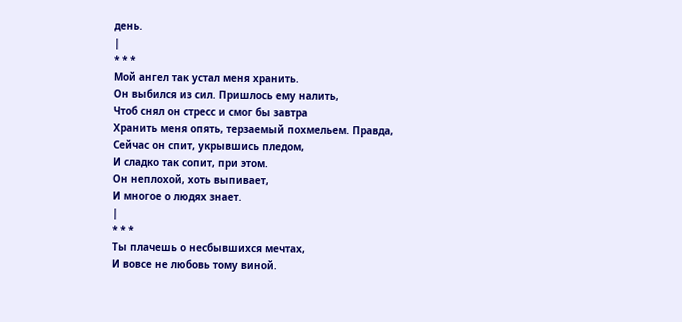день.
|
* * *
Мой ангел так устал меня хранить.
Он выбился из сил. Пришлось ему налить,
Чтоб снял он стресс и смог бы завтра
Хранить меня опять, терзаемый похмельем. Правда,
Сейчас он спит, укрывшись пледом,
И сладко так сопит, при этом.
Он неплохой, хоть выпивает,
И многое о людях знает.
|
* * *
Ты плачешь о несбывшихся мечтах,
И вовсе не любовь тому виной.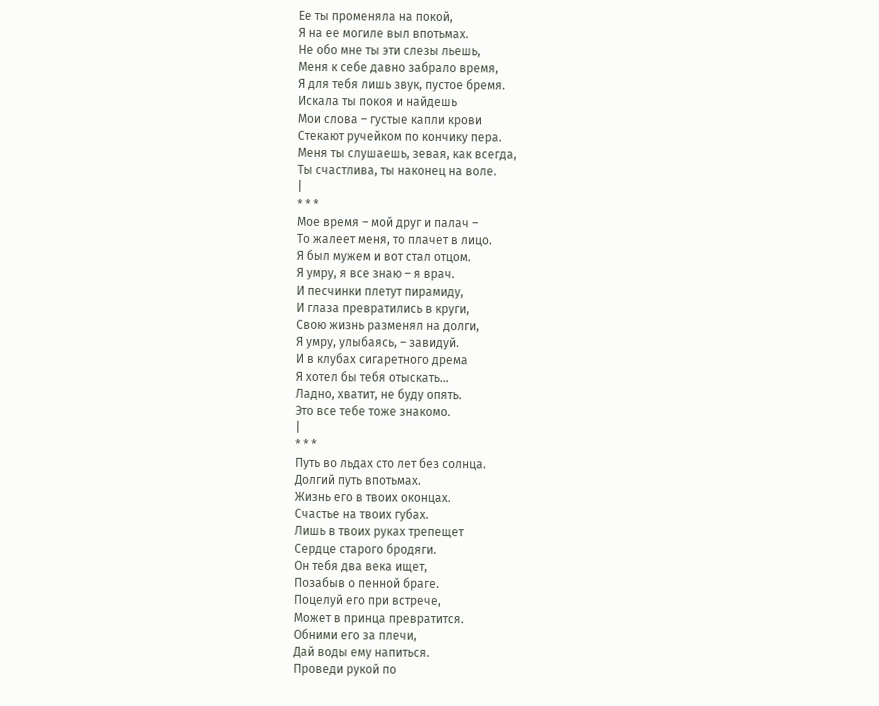Ее ты променяла на покой,
Я на ее могиле выл впотьмах.
Не обо мне ты эти слезы льешь,
Меня к себе давно забрало время,
Я для тебя лишь звук, пустое бремя.
Искала ты покоя и найдешь
Мои слова – густые капли крови
Стекают ручейком по кончику пера.
Меня ты слушаешь, зевая, как всегда,
Ты счастлива, ты наконец на воле.
|
* * *
Мое время – мой друг и палач –
То жалеет меня, то плачет в лицо.
Я был мужем и вот стал отцом.
Я умру, я все знаю – я врач.
И песчинки плетут пирамиду,
И глаза превратились в круги,
Свою жизнь разменял на долги,
Я умру, улыбаясь, – завидуй.
И в клубах сигаретного дрема
Я хотел бы тебя отыскать…
Ладно, хватит, не буду опять.
Это все тебе тоже знакомо.
|
* * *
Путь во льдах сто лет без солнца.
Долгий путь впотьмах.
Жизнь его в твоих оконцах.
Счастье на твоих губах.
Лишь в твоих руках трепещет
Сердце старого бродяги.
Он тебя два века ищет,
Позабыв о пенной браге.
Поцелуй его при встрече,
Может в принца превратится.
Обними его за плечи,
Дай воды ему напиться.
Проведи рукой по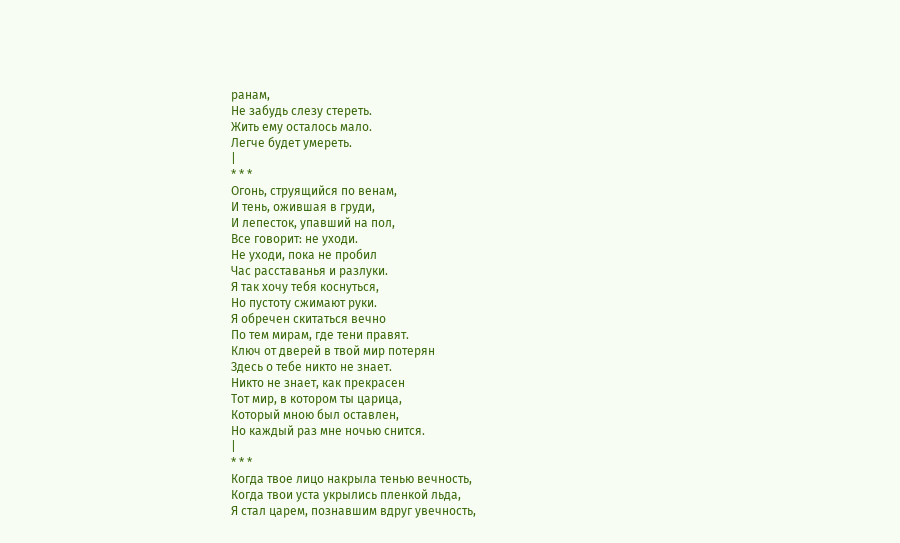ранам,
Не забудь слезу стереть.
Жить ему осталось мало.
Легче будет умереть.
|
* * *
Огонь, струящийся по венам,
И тень, ожившая в груди,
И лепесток, упавший на пол,
Все говорит: не уходи.
Не уходи, пока не пробил
Час расставанья и разлуки.
Я так хочу тебя коснуться,
Но пустоту сжимают руки.
Я обречен скитаться вечно
По тем мирам, где тени правят.
Ключ от дверей в твой мир потерян
Здесь о тебе никто не знает.
Никто не знает, как прекрасен
Тот мир, в котором ты царица,
Который мною был оставлен,
Но каждый раз мне ночью снится.
|
* * *
Когда твое лицо накрыла тенью вечность,
Когда твои уста укрылись пленкой льда,
Я стал царем, познавшим вдруг увечность,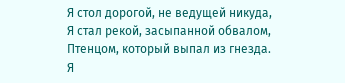Я стол дорогой, не ведущей никуда,
Я стал рекой, засыпанной обвалом,
Птенцом, который выпал из гнезда.
Я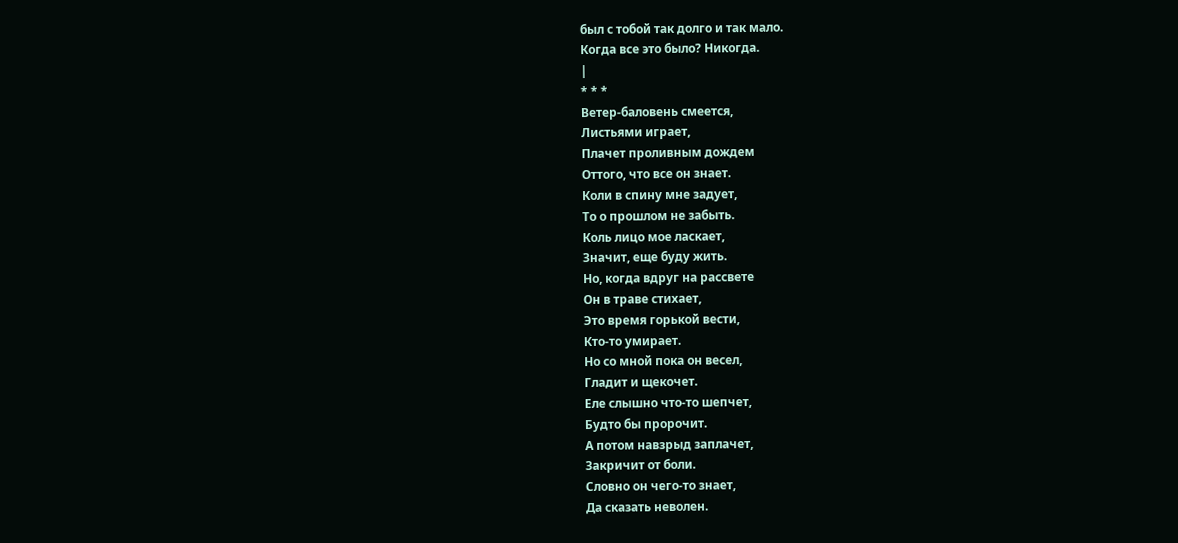был с тобой так долго и так мало.
Когда все это было? Никогда.
|
* * *
Ветер-баловень смеется,
Листьями играет,
Плачет проливным дождем
Оттого, что все он знает.
Коли в спину мне задует,
То о прошлом не забыть.
Коль лицо мое ласкает,
Значит, еще буду жить.
Но, когда вдруг на рассвете
Он в траве стихает,
Это время горькой вести,
Кто-то умирает.
Но со мной пока он весел,
Гладит и щекочет.
Еле слышно что-то шепчет,
Будто бы пророчит.
А потом навзрыд заплачет,
Закричит от боли.
Словно он чего-то знает,
Да сказать неволен.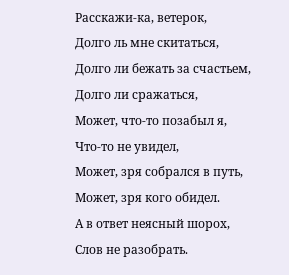Расскажи-ка, ветерок,
Долго ль мне скитаться,
Долго ли бежать за счастьем,
Долго ли сражаться,
Может, что-то позабыл я,
Что-то не увидел,
Может, зря собрался в путь,
Может, зря кого обидел.
А в ответ неясный шорох,
Слов не разобрать.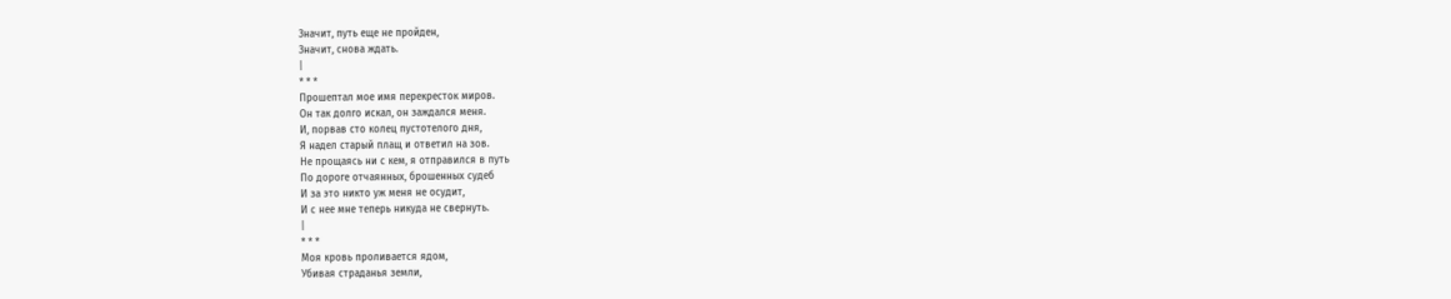Значит, путь еще не пройден,
Значит, снова ждать.
|
* * *
Прошептал мое имя перекресток миров.
Он так долго искал, он заждался меня.
И, порвав сто колец пустотелого дня,
Я надел старый плащ и ответил на зов.
Не прощаясь ни с кем, я отправился в путь
По дороге отчаянных, брошенных судеб
И за это никто уж меня не осудит,
И с нее мне теперь никуда не свернуть.
|
* * *
Моя кровь проливается ядом,
Убивая страданья земли,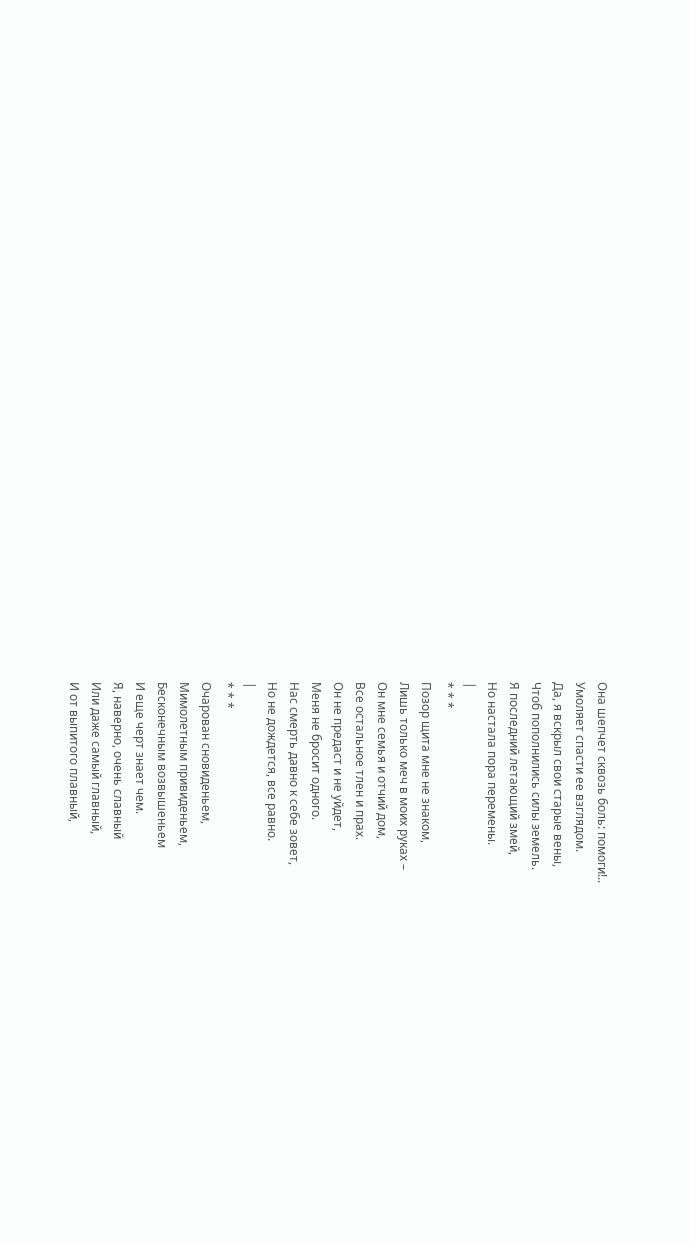Она шепчет сквозь боль: помоги!..
Умоляет спасти ее взглядом.
Да, я вскрыл свои старые вены,
Чтоб пополнились силы земель.
Я последний летающий змей,
Но настала пора перемены.
|
* * *
Позор щита мне не знаком,
Лишь только меч в моих руках –
Он мне семья и отчий дом,
Все остальное тлен и прах.
Он не предаст и не уйдет,
Меня не бросит одного.
Нас смерть давно к себе зовет,
Но не дождется, все равно.
|
* * *
Очарован сновиденьем,
Мимолетным привиденьем,
Бесконечным возвышеньем
И еще черт знает чем.
Я, наверно, очень славный
Или даже самый главный,
И от выпитого плавный,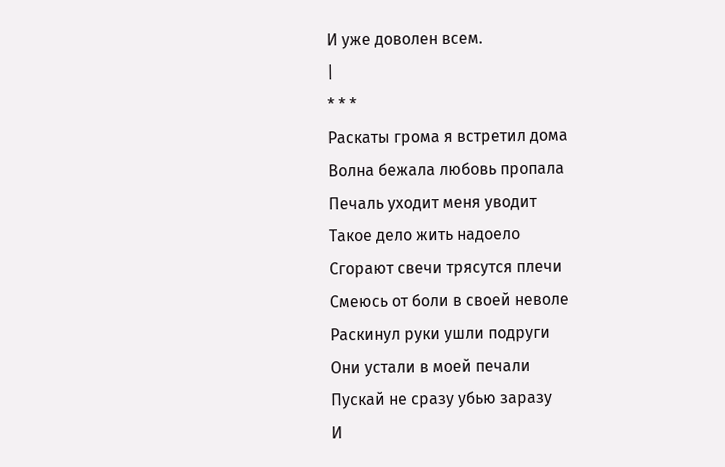И уже доволен всем.
|
* * *
Раскаты грома я встретил дома
Волна бежала любовь пропала
Печаль уходит меня уводит
Такое дело жить надоело
Сгорают свечи трясутся плечи
Смеюсь от боли в своей неволе
Раскинул руки ушли подруги
Они устали в моей печали
Пускай не сразу убью заразу
И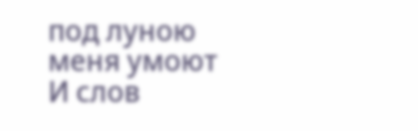под луною меня умоют
И слов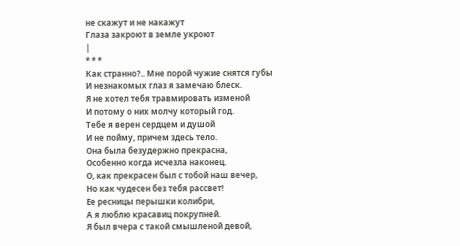не скажут и не накажут
Глаза закроют в земле укроют
|
* * *
Как странно?.. Мне порой чужие снятся губы
И незнакомых глаз я замечаю блеск.
Я не хотел тебя травмировать изменой
И потому о них молчу который год.
Тебе я верен сердцем и душой
И не пойму, причем здесь тело.
Она была безудержно прекрасна,
Особенно когда исчезла наконец.
О, как прекрасен был с тобой наш вечер,
Но как чудесен без тебя рассвет!
Ее ресницы перышки колибри,
А я люблю красавиц покрупней.
Я был вчера с такой смышленой девой,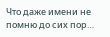Что даже имени не помню до сих пор…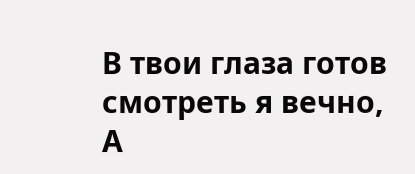В твои глаза готов смотреть я вечно,
А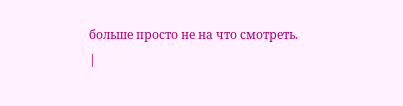больше просто не на что смотреть.
|